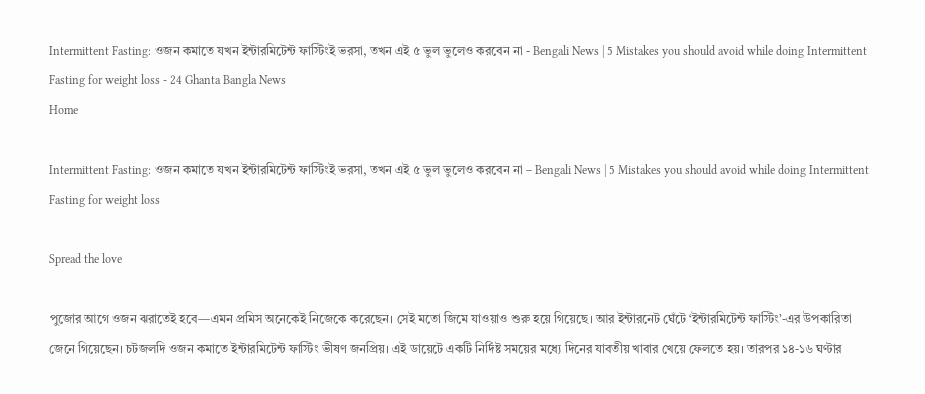Intermittent Fasting: ওজন কমাতে যখন ইন্টারমিটেন্ট ফাস্টিংই ভরসা, তখন এই ৫ ভুল ভুলেও করবেন না - Bengali News | 5 Mistakes you should avoid while doing Intermittent Fasting for weight loss - 24 Ghanta Bangla News
Home

Intermittent Fasting: ওজন কমাতে যখন ইন্টারমিটেন্ট ফাস্টিংই ভরসা, তখন এই ৫ ভুল ভুলেও করবেন না – Bengali News | 5 Mistakes you should avoid while doing Intermittent Fasting for weight loss

Spread the love

পুজোর আগে ওজন ঝরাতেই হবে—এমন প্রমিস অনেকেই নিজেকে করেছেন। সেই মতো জিমে যাওয়াও শুরু হয়ে গিয়েছে। আর ইন্টারনেট ঘেঁটে ‘ইন্টারমিটেন্ট ফাস্টিং’-এর উপকারিতা জেনে গিয়েছেন। চটজলদি ওজন কমাতে ইন্টারমিটেন্ট ফাস্টিং ভীষণ জনপ্রিয়। এই ডায়েটে একটি নির্দিষ্ট সময়ের মধ্যে দিনের যাবতীয় খাবার খেয়ে ফেলতে হয়। তারপর ১৪-১৬ ঘণ্টার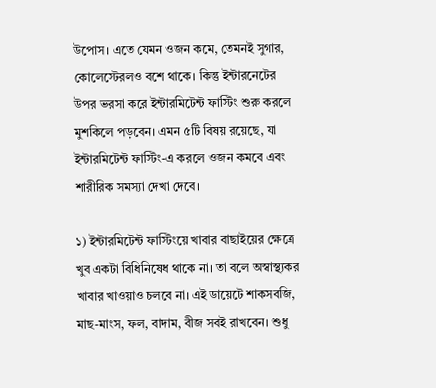উপোস। এতে যেমন ওজন কমে, তেমনই সুগার, কোলেস্টেরলও বশে থাকে। কিন্তু ইন্টারনেটের উপর ভরসা করে ইন্টারমিটেন্ট ফাস্টিং শুরু করলে মুশকিলে পড়বেন। এমন ৫টি বিষয় রয়েছে, যা ইন্টারমিটেন্ট ফাস্টিং-এ করলে ওজন কমবে এবং শারীরিক সমস্যা দেখা দেবে।

১) ইন্টারমিটেন্ট ফাস্টিংয়ে খাবার বাছাইয়ের ক্ষেত্রে খুব একটা বিধিনিষেধ থাকে না। তা বলে অস্বাস্থ্যকর খাবার খাওয়াও চলবে না। এই ডায়েটে শাকসবজি, মাছ-মাংস, ফল, বাদাম, বীজ সবই রাখবেন। শুধু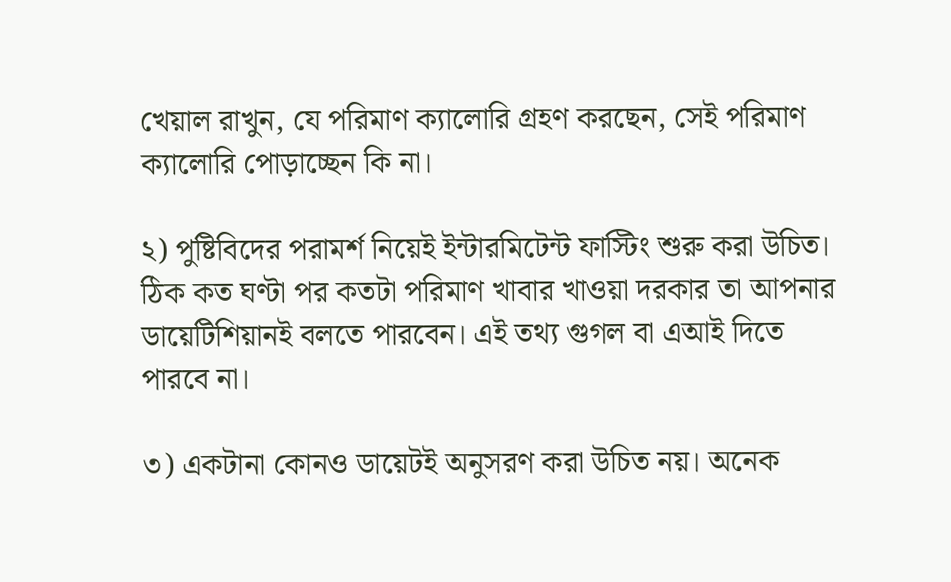খেয়াল রাখুন, যে পরিমাণ ক্যালোরি গ্রহণ করছেন, সেই পরিমাণ ক্যালোরি পোড়াচ্ছেন কি না।

২) পুষ্টিবিদের পরামর্শ নিয়েই ইন্টারমিটেন্ট ফাস্টিং শুরু করা উচিত। ঠিক কত ঘণ্টা পর কতটা পরিমাণ খাবার খাওয়া দরকার তা আপনার ডায়েটিশিয়ানই বলতে পারবেন। এই তথ্য গুগল বা এআই দিতে পারবে না।

৩) একটানা কোনও ডায়েটই অনুসরণ করা উচিত নয়। অনেক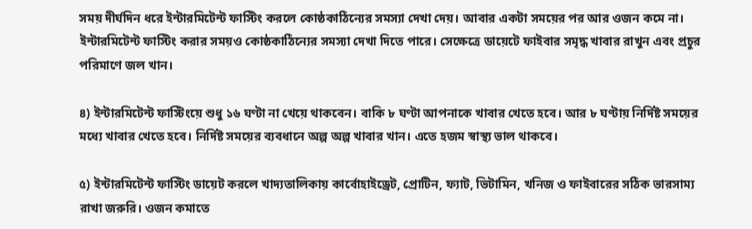সময় দীর্ঘদিন ধরে ইন্টারমিটেন্ট ফাস্টিং করলে কোষ্ঠকাঠিন্যের সমস্যা দেখা দেয়। আবার একটা সময়ের পর আর ওজন কমে না। ইন্টারমিটেন্ট ফাস্টিং করার সময়ও কোষ্ঠকাঠিন্যের সমস্যা দেখা দিতে পারে। সেক্ষেত্রে ডায়েটে ফাইবার সমৃদ্ধ খাবার রাখুন এবং প্রচুর পরিমাণে জল খান।

৪) ইন্টারমিটেন্ট ফাস্টিংয়ে শুধু ১৬ ঘণ্টা না খেয়ে থাকবেন। বাকি ৮ ঘণ্টা আপনাকে খাবার খেতে হবে। আর ৮ ঘণ্টায় নির্দিষ্ট সময়ের মধ্যে খাবার খেতে হবে। নির্দিষ্ট সময়ের ব্যবধানে অল্প অল্প খাবার খান। এতে হজম স্বাস্থ্য ভাল থাকবে।

৫) ইন্টারমিটেন্ট ফাস্টিং ডায়েট করলে খাদ্যতালিকায় কার্বোহাইড্রেট, প্রোটিন, ফ্যাট, ভিটামিন, খনিজ ও ফাইবারের সঠিক ভারসাম্য রাখা জরুরি। ওজন কমাতে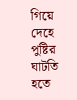গিয়ে দেহে পুষ্টির ঘাটতি হতে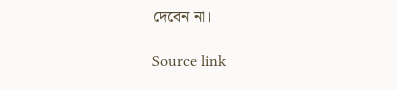দেবেন না।

Source link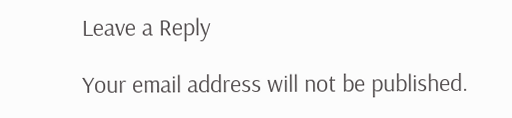Leave a Reply

Your email address will not be published.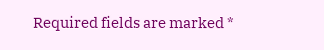Required fields are marked *